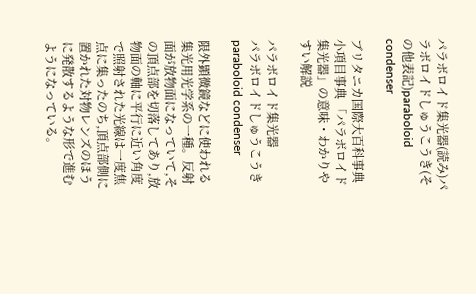パラボロイド集光器(読み)パラボロイドしゅうこうき(その他表記)paraboloid condenser

ブリタニカ国際大百科事典 小項目事典 「パラボロイド集光器」の意味・わかりやすい解説

パラボロイド集光器
パラボロイドしゅうこうき
paraboloid condenser

限外顕微鏡などに使われる集光用光学系の一種。反射面が放物面になっていて,その頂点部を切落してあり,放物面の軸に平行に近い角度で照射された光線は一度焦点に集ったのち,頂点部側に置かれた対物レンズのほうに発散するような形で進むようになっている。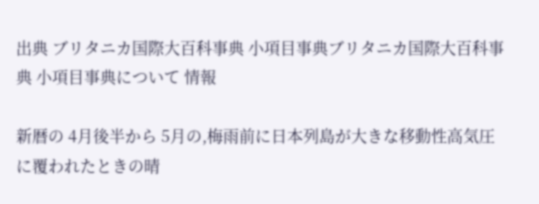出典 ブリタニカ国際大百科事典 小項目事典ブリタニカ国際大百科事典 小項目事典について 情報

新暦の 4月後半から 5月の,梅雨前に日本列島が大きな移動性高気圧に覆われたときの晴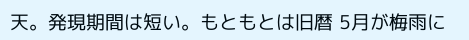天。発現期間は短い。もともとは旧暦 5月が梅雨に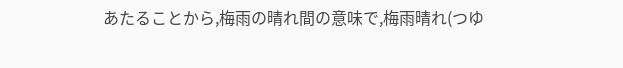あたることから,梅雨の晴れ間の意味で,梅雨晴れ(つゆ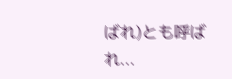ばれ)とも呼ばれ...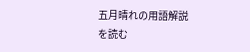五月晴れの用語解説を読む